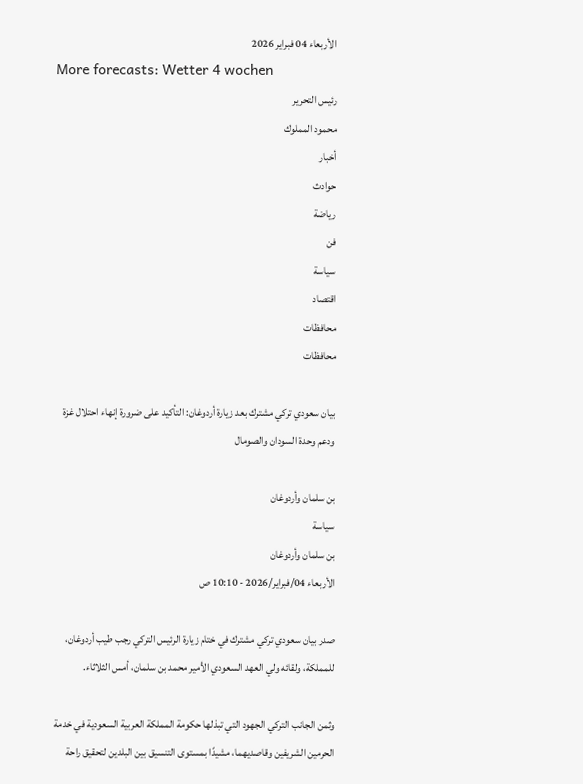الأربعاء 04 فبراير 2026
More forecasts: Wetter 4 wochen
رئيس التحرير
محمود المملوك
أخبار
حوادث
رياضة
فن
سياسة
اقتصاد
محافظات
محافظات

بيان سعودي تركي مشترك بعد زيارة أردوغان: التأكيد على ضرورة إنهاء احتلال غزة ودعم وحدة السودان والصومال

بن سلمان وأردوغان
سياسة
بن سلمان وأردوغان
الأربعاء 04/فبراير/2026 - 10:10 ص

صدر بيان سعودي تركي مشترك في ختام زيارة الرئيس التركي رجب طيب أردوغان، للمملكة، ولقائه ولي العهد السعودي الأمير محمد بن سلمان، أمس الثلاثاء.

وثمن الجانب التركي الجهود التي تبذلها حكومة المملكة العربية السعودية في خدمة الحرمين الشريفين وقاصديهما، مشيدًا بمستوى التنسيق بين البلدين لتحقيق راحة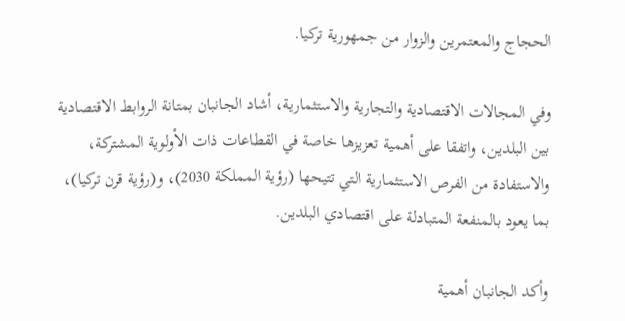الحجاج والمعتمرين والزوار من جمهورية تركيا.

وفي المجالات الاقتصادية والتجارية والاستثمارية، أشاد الجانبان بمتانة الروابط الاقتصادية بين البلدين، واتفقا على أهمية تعزيزها خاصة في القطاعات ذات الأولوية المشتركة، والاستفادة من الفرص الاستثمارية التي تتيحها (رؤية المملكة 2030)، و(رؤية قرن تركيا)، بما يعود بالمنفعة المتبادلة على اقتصادي البلدين.

وأكد الجانبان أهمية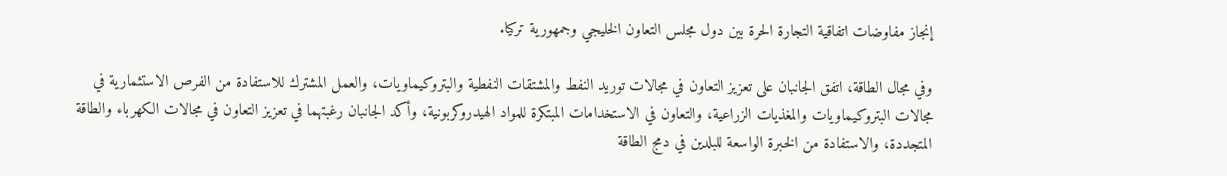إنجاز مفاوضات اتفاقية التجارة الحرة بين دول مجلس التعاون الخليجي وجمهورية تركيا.

وفي مجال الطاقة، اتفق الجانبان على تعزيز التعاون في مجالات توريد النفط والمشتقات النفطية والبتروكيماويات، والعمل المشترك للاستفادة من الفرص الاستثمارية في مجالات البتروكيماويات والمغذيات الزراعية، والتعاون في الاستخدامات المبتكرة للمواد الهيدروكربونية، وأكد الجانبان رغبتهما في تعزيز التعاون في مجالات الكهرباء والطاقة المتجددة، والاستفادة من الخبرة الواسعة للبلدين في دمج الطاقة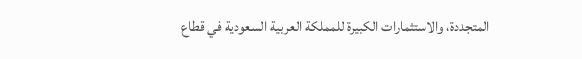المتجددة، والاستثمارات الكبيرة للمملكة العربية السعودية في قطاع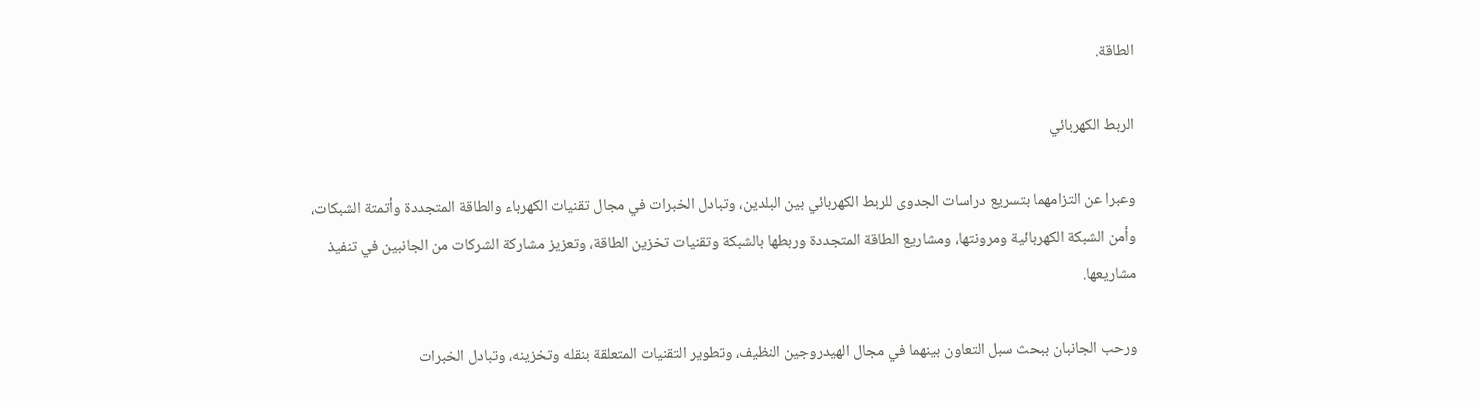الطاقة.

الربط الكهربائي

وعبرا عن التزامهما بتسريع دراسات الجدوى للربط الكهربائي بين البلدين، وتبادل الخبرات في مجال تقنيات الكهرباء والطاقة المتجددة وأتمتة الشبكات، وأمن الشبكة الكهربائية ومرونتها، ومشاريع الطاقة المتجددة وربطها بالشبكة وتقنيات تخزين الطاقة، وتعزيز مشاركة الشركات من الجانبين في تنفيذ مشاريعها.

ورحب الجانبان ببحث سبل التعاون بينهما في مجال الهيدروجين النظيف، وتطوير التقنيات المتعلقة بنقله وتخزينه، وتبادل الخبرات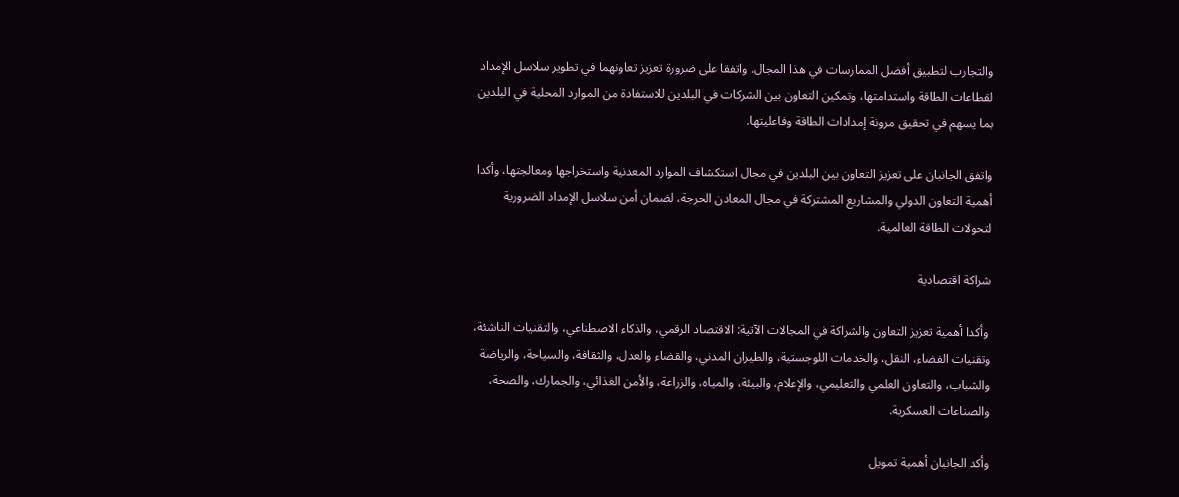والتجارب لتطبيق أفضل الممارسات في هذا المجال. واتفقا على ضرورة تعزيز تعاونهما في تطوير سلاسل الإمداد لقطاعات الطاقة واستدامتها، وتمكين التعاون بين الشركات في البلدين للاستفادة من الموارد المحلية في البلدين بما يسهم في تحقيق مرونة إمدادات الطاقة وفاعليتها.

واتفق الجانبان على تعزيز التعاون بين البلدين في مجال استكشاف الموارد المعدنية واستخراجها ومعالجتها، وأكدا أهمية التعاون الدولي والمشاريع المشتركة في مجال المعادن الحرجة، لضمان أمن سلاسل الإمداد الضرورية لتحولات الطاقة العالمية.

شراكة اقتصادية

 وأكدا أهمية تعزيز التعاون والشراكة في المجالات الآتية: الاقتصاد الرقمي، والذكاء الاصطناعي، والتقنيات الناشئة، وتقنيات الفضاء، النقل، والخدمات اللوجستية، والطيران المدني، والقضاء والعدل، والثقافة، والسياحة، والرياضة والشباب، والتعاون العلمي والتعليمي، والإعلام، والبيئة، والمياه، والزراعة، والأمن الغذائي، والجمارك، والصحة، والصناعات العسكرية.

وأكد الجانبان أهمية تمويل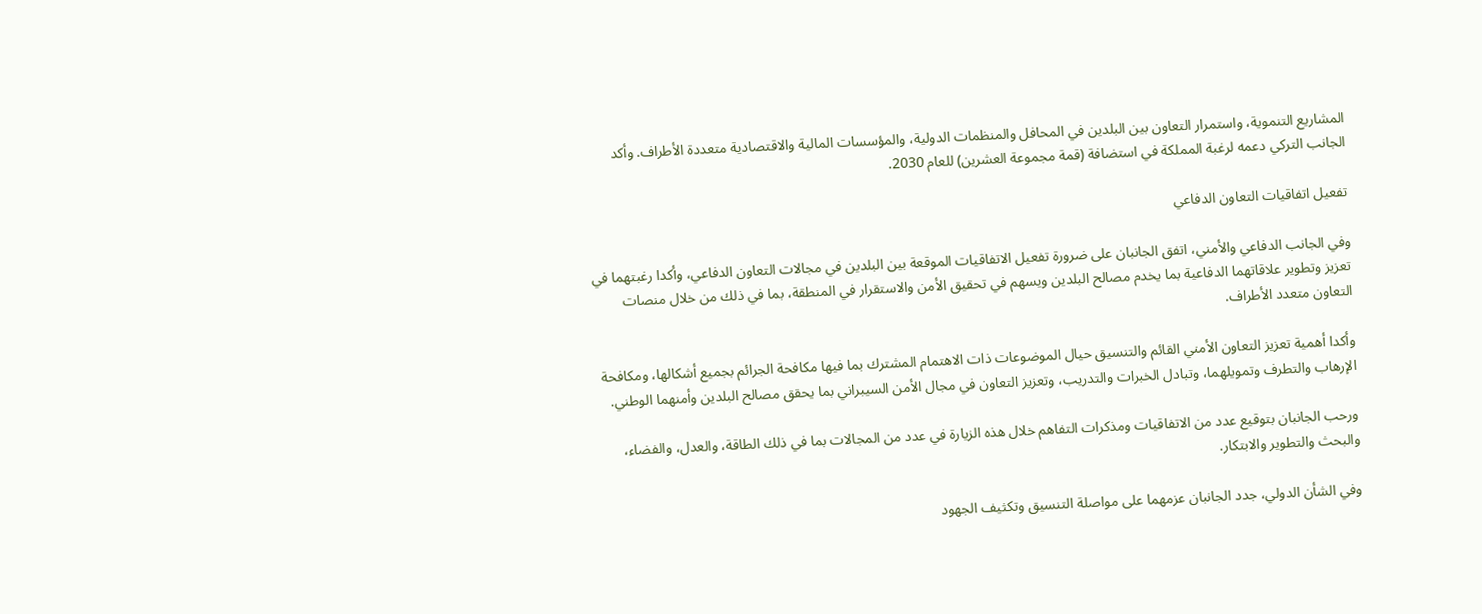المشاريع التنموية، واستمرار التعاون بين البلدين في المحافل والمنظمات الدولية، والمؤسسات المالية والاقتصادية متعددة الأطراف. وأكد الجانب التركي دعمه لرغبة المملكة في استضافة (قمة مجموعة العشرين) للعام 2030.

تفعيل اتفاقيات التعاون الدفاعي

وفي الجانب الدفاعي والأمني، اتفق الجانبان على ضرورة تفعيل الاتفاقيات الموقعة بين البلدين في مجالات التعاون الدفاعي، وأكدا رغبتهما في تعزيز وتطوير علاقاتهما الدفاعية بما يخدم مصالح البلدين ويسهم في تحقيق الأمن والاستقرار في المنطقة، بما في ذلك من خلال منصات التعاون متعدد الأطراف.

وأكدا أهمية تعزيز التعاون الأمني القائم والتنسيق حيال الموضوعات ذات الاهتمام المشترك بما فيها مكافحة الجرائم بجميع أشكالها، ومكافحة الإرهاب والتطرف وتمويلهما، وتبادل الخبرات والتدريب، وتعزيز التعاون في مجال الأمن السيبراني بما يحقق مصالح البلدين وأمنهما الوطني.

ورحب الجانبان بتوقيع عدد من الاتفاقيات ومذكرات التفاهم خلال هذه الزيارة في عدد من المجالات بما في ذلك الطاقة، والعدل، والفضاء، والبحث والتطوير والابتكار.

وفي الشأن الدولي، جدد الجانبان عزمهما على مواصلة التنسيق وتكثيف الجهود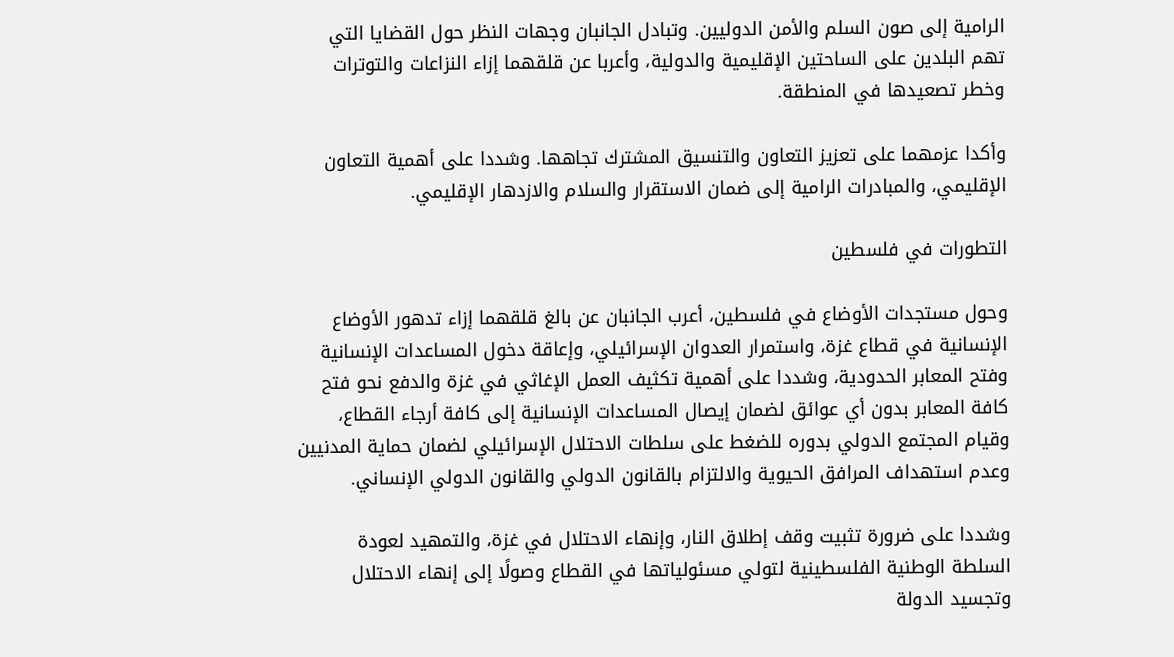الرامية إلى صون السلم والأمن الدوليين. وتبادل الجانبان وجهات النظر حول القضايا التي تهم البلدين على الساحتين الإقليمية والدولية، وأعربا عن قلقهما إزاء النزاعات والتوترات وخطر تصعيدها في المنطقة.

وأكدا عزمهما على تعزيز التعاون والتنسيق المشترك تجاهها. وشددا على أهمية التعاون الإقليمي، والمبادرات الرامية إلى ضمان الاستقرار والسلام والازدهار الإقليمي.

التطورات في فلسطين

وحول مستجدات الأوضاع في فلسطين، أعرب الجانبان عن بالغ قلقهما إزاء تدهور الأوضاع الإنسانية في قطاع غزة، واستمرار العدوان الإسرائيلي، وإعاقة دخول المساعدات الإنسانية وفتح المعابر الحدودية، وشددا على أهمية تكثيف العمل الإغاثي في غزة والدفع نحو فتح كافة المعابر بدون أي عوائق لضمان إيصال المساعدات الإنسانية إلى كافة أرجاء القطاع، وقيام المجتمع الدولي بدوره للضغط على سلطات الاحتلال الإسرائيلي لضمان حماية المدنيين وعدم استهداف المرافق الحيوية والالتزام بالقانون الدولي والقانون الدولي الإنساني.

وشددا على ضرورة تثبيت وقف إطلاق النار، وإنهاء الاحتلال في غزة، والتمهيد لعودة السلطة الوطنية الفلسطينية لتولي مسئولياتها في القطاع وصولًا إلى إنهاء الاحتلال وتجسيد الدولة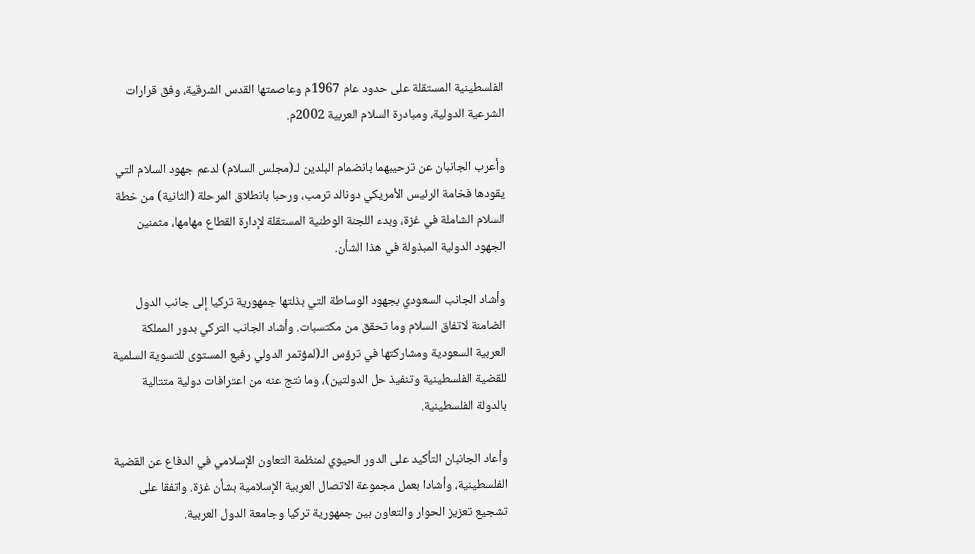الفلسطينية المستقلة على حدود عام 1967م وعاصمتها القدس الشرقية، وفق قرارات الشرعية الدولية، ومبادرة السلام العربية 2002م.

وأعرب الجانبان عن ترحيبهما بانضمام البلدين لـ(مجلس السلام) لدعم جهود السلام التي يقودها فخامة الرئيس الأمريكي دونالد ترمب، ورحبا بانطلاق المرحلة (الثانية) من خطة السلام الشاملة في غزة، وبدء اللجنة الوطنية المستقلة لإدارة القطاع مهامها، مثمنين الجهود الدولية المبذولة في هذا الشأن.

وأشاد الجانب السعودي بجهود الوساطة التي بذلتها جمهورية تركيا إلى جانب الدول الضامنة لاتفاق السلام وما تحقق من مكتسبات. وأشاد الجانب التركي بدور المملكة العربية السعودية ومشاركتها في ترؤس الـ(لمؤتمر الدولي رفيع المستوى للتسوية السلمية للقضية الفلسطينية وتنفيذ حل الدولتين)، وما نتج عنه من اعترافات دولية متتالية بالدولة الفلسطينية.

وأعاد الجانبان التأكيد على الدور الحيوي لمنظمة التعاون الإسلامي في الدفاع عن القضية الفلسطينية، وأشادا بعمل مجموعة الاتصال العربية الإسلامية بشأن غزة. واتفقا على تشجيع تعزيز الحوار والتعاون بين جمهورية تركيا وجامعة الدول العربية.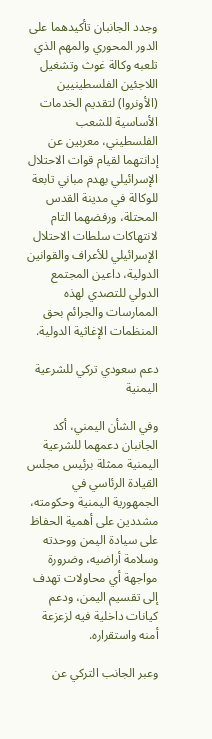وجدد الجانبان تأكيدهما على الدور المحوري والمهم الذي تلعبه وكالة غوث وتشغيل اللاجئين الفلسطينيين (الأونروا) لتقديم الخدمات الأساسية للشعب الفلسطيني، معربين عن إدانتهما لقيام قوات الاحتلال الإسرائيلي بهدم مباني تابعة للوكالة في مدينة القدس المحتلة، ورفضهما التام لانتهاكات سلطات الاحتلال الإسرائيلي للأعراف والقوانين الدولية، داعين المجتمع الدولي للتصدي لهذه الممارسات والجرائم بحق المنظمات الإغاثية الدولية.

دعم سعودي تركي للشرعية اليمنية

وفي الشأن اليمني، أكد الجانبان دعمهما للشرعية اليمنية ممثلة برئيس مجلس القيادة الرئاسي في الجمهورية اليمنية وحكومته، مشددين على أهمية الحفاظ على سيادة اليمن ووحدته وسلامة أراضيه، وضرورة مواجهة أي محاولات تهدف إلى تقسيم اليمن، ودعم كيانات داخلية فيه لزعزعة أمنه واستقراره.

وعبر الجانب التركي عن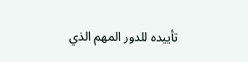تأييده للدور المهم الذي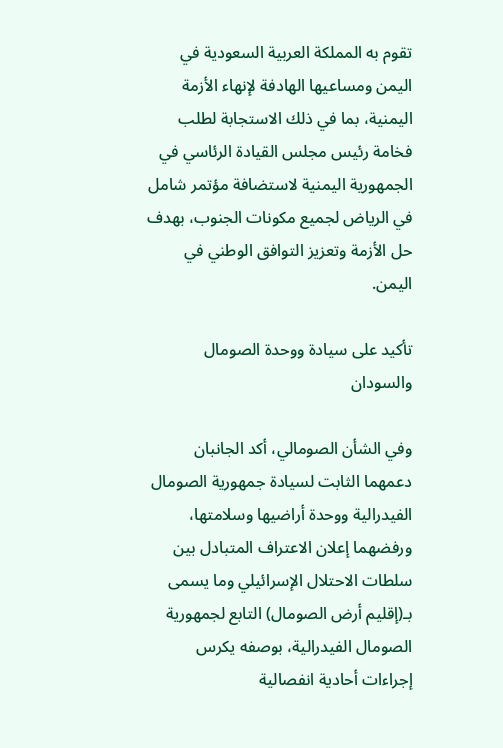تقوم به المملكة العربية السعودية في اليمن ومساعيها الهادفة لإنهاء الأزمة اليمنية، بما في ذلك الاستجابة لطلب فخامة رئيس مجلس القيادة الرئاسي في الجمهورية اليمنية لاستضافة مؤتمر شامل في الرياض لجميع مكونات الجنوب، بهدف حل الأزمة وتعزيز التوافق الوطني في اليمن.

تأكيد على سيادة ووحدة الصومال والسودان

وفي الشأن الصومالي، أكد الجانبان دعمهما الثابت لسيادة جمهورية الصومال الفيدرالية ووحدة أراضيها وسلامتها، ورفضهما إعلان الاعتراف المتبادل بين سلطات الاحتلال الإسرائيلي وما يسمى بـ(إقليم أرض الصومال) التابع لجمهورية الصومال الفيدرالية، بوصفه يكرس إجراءات أحادية انفصالية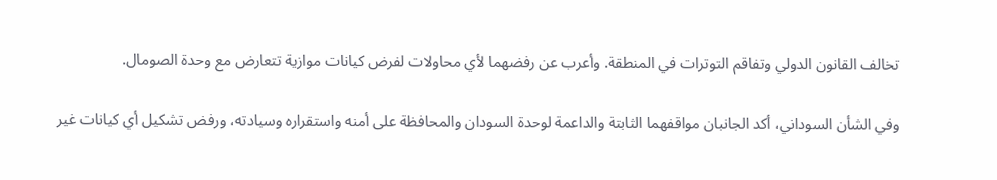تخالف القانون الدولي وتفاقم التوترات في المنطقة. وأعرب عن رفضهما لأي محاولات لفرض كيانات موازية تتعارض مع وحدة الصومال.

وفي الشأن السوداني، أكد الجانبان مواقفهما الثابتة والداعمة لوحدة السودان والمحافظة على أمنه واستقراره وسيادته، ورفض تشكيل أي كيانات غير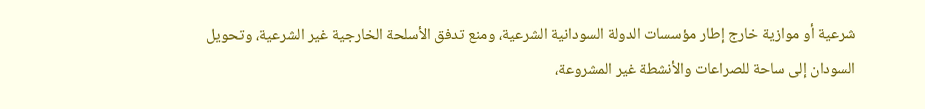شرعية أو موازية خارج إطار مؤسسات الدولة السودانية الشرعية، ومنع تدفق الأسلحة الخارجية غير الشرعية، وتحويل السودان إلى ساحة للصراعات والأنشطة غير المشروعة،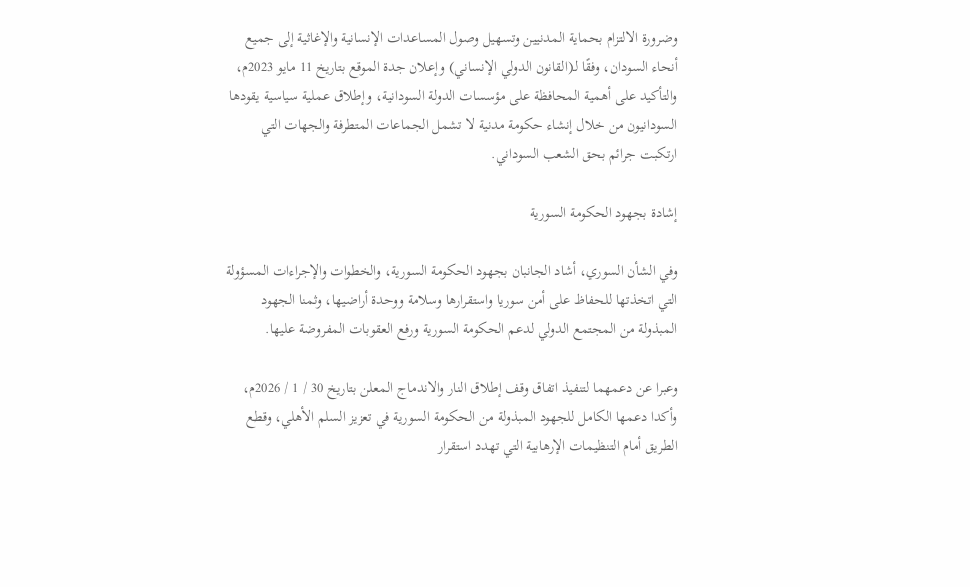وضرورة الالتزام بحماية المدنيين وتسهيل وصول المساعدات الإنسانية والإغاثية إلى جميع أنحاء السودان، وفقًا لـ(القانون الدولي الإنساني) وإعلان جدة الموقع بتاريخ 11 مايو 2023م، والتأكيد على أهمية المحافظة على مؤسسات الدولة السودانية، وإطلاق عملية سياسية يقودها السودانيون من خلال إنشاء حكومة مدنية لا تشمل الجماعات المتطرفة والجهات التي ارتكبت جرائم بحق الشعب السوداني.

إشادة بجهود الحكومة السورية

وفي الشأن السوري، أشاد الجانبان بجهود الحكومة السورية، والخطوات والإجراءات المسؤولة التي اتخذتها للحفاظ على أمن سوريا واستقرارها وسلامة ووحدة أراضيها، وثمنا الجهود المبذولة من المجتمع الدولي لدعم الحكومة السورية ورفع العقوبات المفروضة عليها.

وعبرا عن دعمهما لتنفيذ اتفاق وقف إطلاق النار والاندماج المعلن بتاريخ 30 / 1 / 2026م، وأكدا دعمها الكامل للجهود المبذولة من الحكومة السورية في تعزيز السلم الأهلي، وقطع الطريق أمام التنظيمات الإرهابية التي تهدد استقرار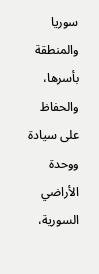سوريا والمنطقة بأسرها، والحفاظ على سيادة ووحدة الأراضي السورية،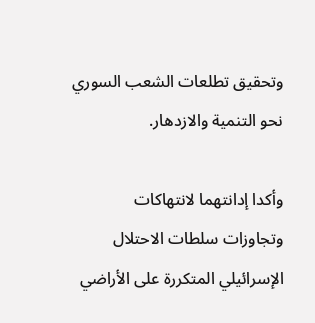وتحقيق تطلعات الشعب السوري نحو التنمية والازدهار.

وأكدا إدانتهما لانتهاكات وتجاوزات سلطات الاحتلال الإسرائيلي المتكررة على الأراضي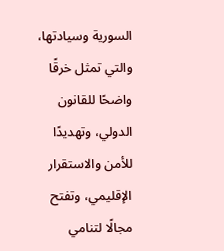السورية وسيادتها، والتي تمثل خرقًا واضحًا للقانون الدولي، وتهديدًا للأمن والاستقرار الإقليمي، وتفتح مجالًا لتنامي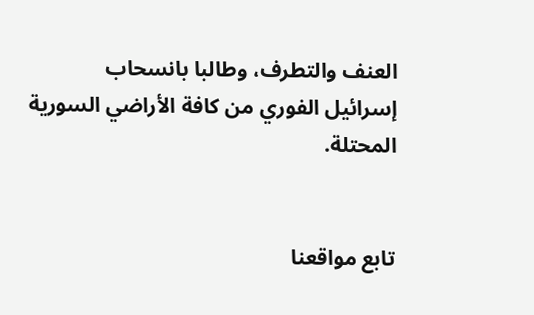العنف والتطرف، وطالبا بانسحاب إسرائيل الفوري من كافة الأراضي السورية المحتلة.


تابع مواقعنا